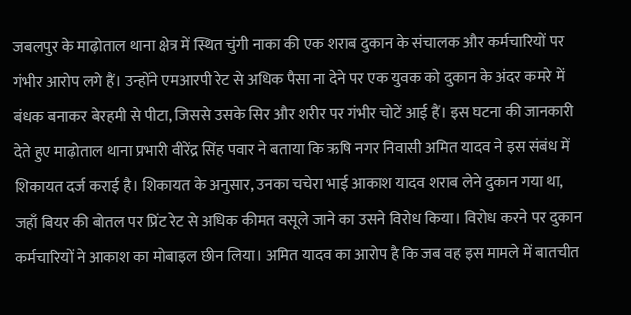जबलपुर के माढ़ोताल थाना क्षेत्र में स्थित चुंगी नाका की एक शराब दुकान के संचालक और कर्मचारियों पर गंभीर आरोप लगे हैं। उन्होंने एमआरपी रेट से अधिक पैसा ना देने पर एक युवक को दुकान के अंदर कमरे में बंधक बनाकर बेरहमी से पीटा, जिससे उसके सिर और शरीर पर गंभीर चोटें आई हैं। इस घटना की जानकारी देते हुए माढ़ोताल थाना प्रभारी वीरेंद्र सिंह पवार ने बताया कि ऋषि नगर निवासी अमित यादव ने इस संबंध में शिकायत दर्ज कराई है। शिकायत के अनुसार, उनका चचेरा भाई आकाश यादव शराब लेने दुकान गया था, जहाँ बियर की बोतल पर प्रिंट रेट से अधिक कीमत वसूले जाने का उसने विरोध किया। विरोध करने पर दुकान कर्मचारियों ने आकाश का मोबाइल छीन लिया। अमित यादव का आरोप है कि जब वह इस मामले में बातचीत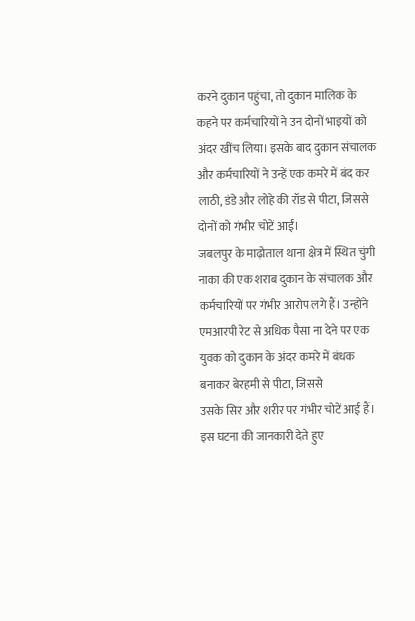करने दुकान पहुंचा, तो दुकान मालिक के कहने पर कर्मचारियों ने उन दोनों भाइयों को अंदर खींच लिया। इसके बाद दुकान संचालक और कर्मचारियों ने उन्हें एक कमरे में बंद कर लाठी, डंडे और लोहे की रॉड से पीटा, जिससे दोनों को गंभीर चोटें आईं।
जबलपुर के माढ़ोताल थाना क्षेत्र में स्थित चुंगी नाका की एक शराब दुकान के संचालक और कर्मचारियों पर गंभीर आरोप लगे हैं। उन्होंने एमआरपी रेट से अधिक पैसा ना देने पर एक युवक को दुकान के अंदर कमरे में बंधक बनाकर बेरहमी से पीटा, जिससे
उसके सिर और शरीर पर गंभीर चोटें आई हैं। इस घटना की जानकारी देते हुए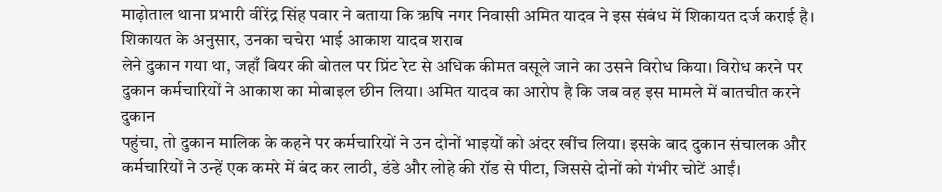माढ़ोताल थाना प्रभारी वीरेंद्र सिंह पवार ने बताया कि ऋषि नगर निवासी अमित यादव ने इस संबंध में शिकायत दर्ज कराई है। शिकायत के अनुसार, उनका चचेरा भाई आकाश यादव शराब
लेने दुकान गया था, जहाँ बियर की बोतल पर प्रिंट रेट से अधिक कीमत वसूले जाने का उसने विरोध किया। विरोध करने पर दुकान कर्मचारियों ने आकाश का मोबाइल छीन लिया। अमित यादव का आरोप है कि जब वह इस मामले में बातचीत करने दुकान
पहुंचा, तो दुकान मालिक के कहने पर कर्मचारियों ने उन दोनों भाइयों को अंदर खींच लिया। इसके बाद दुकान संचालक और कर्मचारियों ने उन्हें एक कमरे में बंद कर लाठी, डंडे और लोहे की रॉड से पीटा, जिससे दोनों को गंभीर चोटें आईं।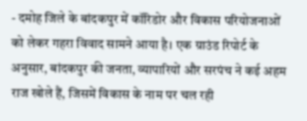- दमोह जिले के बांदकपुर में कॉरिडोर और विकास परियोजनाओं को लेकर गहरा विवाद सामने आया है। एक ग्राउंड रिपोर्ट के अनुसार, बांदकपुर की जनता, व्यापारियों और सरपंच ने कई अहम राज खोले हैं, जिसमें विकास के नाम पर चल रही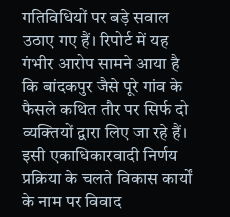गतिविधियों पर बड़े सवाल उठाए गए हैं। रिपोर्ट में यह गंभीर आरोप सामने आया है कि बांदकपुर जैसे पूरे गांव के फैसले कथित तौर पर सिर्फ दो व्यक्तियों द्वारा लिए जा रहे हैं। इसी एकाधिकारवादी निर्णय प्रक्रिया के चलते विकास कार्यों के नाम पर विवाद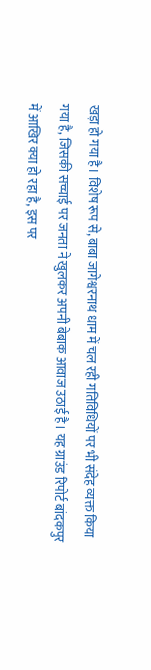खड़ा हो गया है। विशेष रूप से, बाबा जागेश्वरनाथ धाम में चल रही गतिविधियों पर भी संदेह व्यक्त किया गया है, जिसकी सच्चाई पर जनता ने खुलकर अपनी बेबाक आवाज उठाई है। यह ग्राउंड रिपोर्ट बांदकपुर में आखिर क्या हो रहा है, इस पर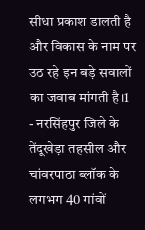सीधा प्रकाश डालती है और विकास के नाम पर उठ रहे इन बड़े सवालों का जवाब मांगती है।1
- नरसिंहपुर जिले के तेंदूखेड़ा तहसील और चांवरपाठा ब्लॉक के लगभग 40 गांवों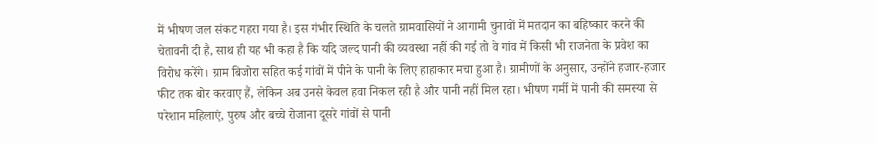में भीषण जल संकट गहरा गया है। इस गंभीर स्थिति के चलते ग्रामवासियों ने आगामी चुनावों में मतदान का बहिष्कार करने की चेतावनी दी है, साथ ही यह भी कहा है कि यदि जल्द पानी की व्यवस्था नहीं की गई तो वे गांव में किसी भी राजनेता के प्रवेश का विरोध करेंगे। ग्राम बिजोरा सहित कई गांवों में पीने के पानी के लिए हाहाकार मचा हुआ है। ग्रामीणों के अनुसार, उन्होंने हजार-हजार फीट तक बोर करवाए हैं, लेकिन अब उनसे केवल हवा निकल रही है और पानी नहीं मिल रहा। भीषण गर्मी में पानी की समस्या से परेशान महिलाएं, पुरुष और बच्चे रोजाना दूसरे गांवों से पानी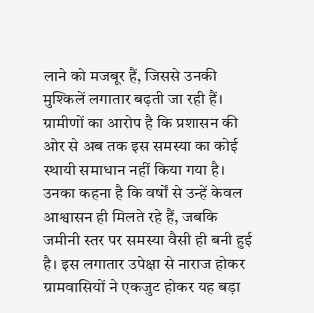लाने को मजबूर हैं, जिससे उनकी मुश्किलें लगातार बढ़ती जा रही हैं। ग्रामीणों का आरोप है कि प्रशासन की ओर से अब तक इस समस्या का कोई स्थायी समाधान नहीं किया गया है। उनका कहना है कि वर्षों से उन्हें केवल आश्वासन ही मिलते रहे हैं, जबकि जमीनी स्तर पर समस्या वैसी ही बनी हुई है। इस लगातार उपेक्षा से नाराज होकर ग्रामवासियों ने एकजुट होकर यह बड़ा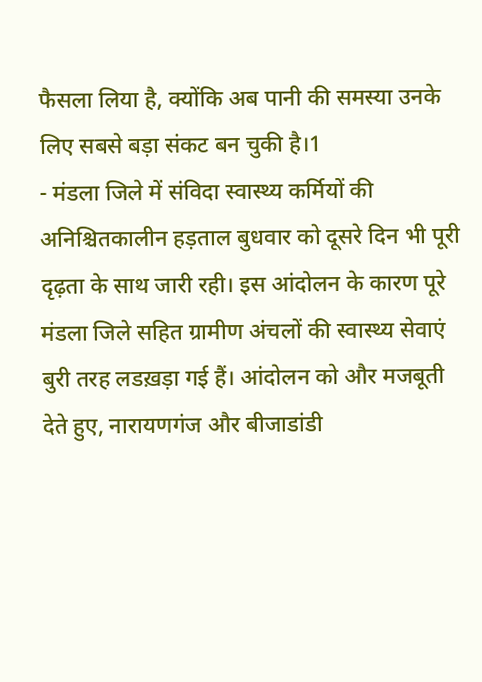फैसला लिया है, क्योंकि अब पानी की समस्या उनके लिए सबसे बड़ा संकट बन चुकी है।1
- मंडला जिले में संविदा स्वास्थ्य कर्मियों की अनिश्चितकालीन हड़ताल बुधवार को दूसरे दिन भी पूरी दृढ़ता के साथ जारी रही। इस आंदोलन के कारण पूरे मंडला जिले सहित ग्रामीण अंचलों की स्वास्थ्य सेवाएं बुरी तरह लडख़ड़ा गई हैं। आंदोलन को और मजबूती देते हुए, नारायणगंज और बीजाडांडी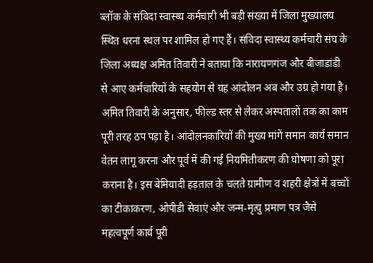ब्लॉक के संविदा स्वास्थ्य कर्मचारी भी बड़ी संख्या में जिला मुख्यालय स्थित धरना स्थल पर शामिल हो गए हैं। संविदा स्वास्थ्य कर्मचारी संघ के जिला अध्यक्ष अमित तिवारी ने बताया कि नारायणगंज और बीजाडांडी से आए कर्मचारियों के सहयोग से यह आंदोलन अब और उग्र हो गया है। अमित तिवारी के अनुसार, फील्ड स्तर से लेकर अस्पतालों तक का काम पूरी तरह ठप पड़ा है। आंदोलनकारियों की मुख्य मांगें समान कार्य समान वेतन लागू करना और पूर्व में की गई नियमितीकरण की घोषणा को पूरा कराना है। इस बेमियादी हड़ताल के चलते ग्रामीण व शहरी क्षेत्रों में बच्चों का टीकाकरण, ओपीडी सेवाएं और जन्म-मृत्यु प्रमाण पत्र जैसे महत्वपूर्ण कार्य पूरी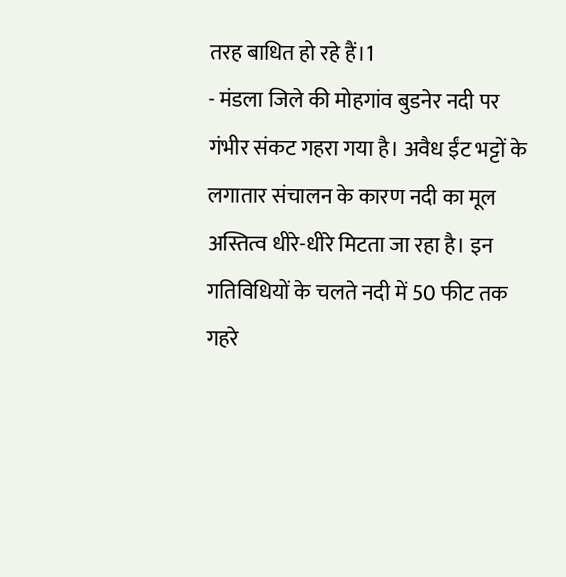तरह बाधित हो रहे हैं।1
- मंडला जिले की मोहगांव बुडनेर नदी पर गंभीर संकट गहरा गया है। अवैध ईंट भट्टों के लगातार संचालन के कारण नदी का मूल अस्तित्व धीरे-धीरे मिटता जा रहा है। इन गतिविधियों के चलते नदी में 50 फीट तक गहरे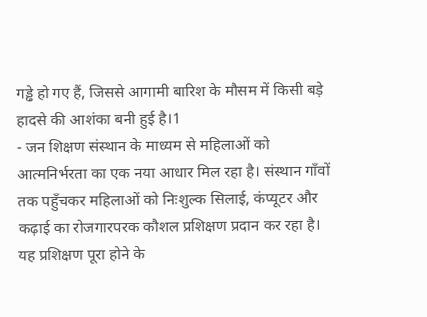गड्ढे हो गए हैं, जिससे आगामी बारिश के मौसम में किसी बड़े हादसे की आशंका बनी हुई है।1
- जन शिक्षण संस्थान के माध्यम से महिलाओं को आत्मनिर्भरता का एक नया आधार मिल रहा है। संस्थान गाँवों तक पहुँचकर महिलाओं को निःशुल्क सिलाई, कंप्यूटर और कढ़ाई का रोजगारपरक कौशल प्रशिक्षण प्रदान कर रहा है। यह प्रशिक्षण पूरा होने के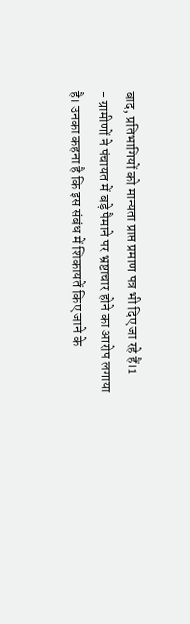बाद, प्रतिभागियों को मान्यता प्राप्त प्रमाण पत्र भी दिए जा रहे हैं।1
- ग्रामीणों ने पंचायत में बड़े पैमाने पर भ्रष्टाचार होने का आरोप लगाया है। उनका कहना है कि इस संबंध में शिकायतें किए जाने के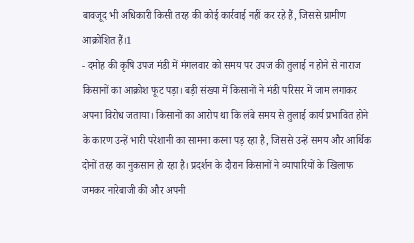बावजूद भी अधिकारी किसी तरह की कोई कार्रवाई नहीं कर रहे हैं, जिससे ग्रामीण आक्रोशित हैं।1
- दमोह की कृषि उपज मंडी में मंगलवार को समय पर उपज की तुलाई न होने से नाराज किसानों का आक्रोश फूट पड़ा। बड़ी संख्या में किसानों ने मंडी परिसर में जाम लगाकर अपना विरोध जताया। किसानों का आरोप था कि लंबे समय से तुलाई कार्य प्रभावित होने के कारण उन्हें भारी परेशानी का सामना करना पड़ रहा है, जिससे उन्हें समय और आर्थिक दोनों तरह का नुकसान हो रहा है। प्रदर्शन के दौरान किसानों ने व्यापारियों के खिलाफ जमकर नारेबाजी की और अपनी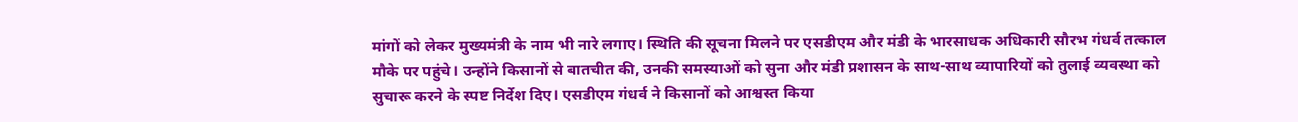मांगों को लेकर मुख्यमंत्री के नाम भी नारे लगाए। स्थिति की सूचना मिलने पर एसडीएम और मंडी के भारसाधक अधिकारी सौरभ गंधर्व तत्काल मौके पर पहुंचे। उन्होंने किसानों से बातचीत की, उनकी समस्याओं को सुना और मंडी प्रशासन के साथ-साथ व्यापारियों को तुलाई व्यवस्था को सुचारू करने के स्पष्ट निर्देश दिए। एसडीएम गंधर्व ने किसानों को आश्वस्त किया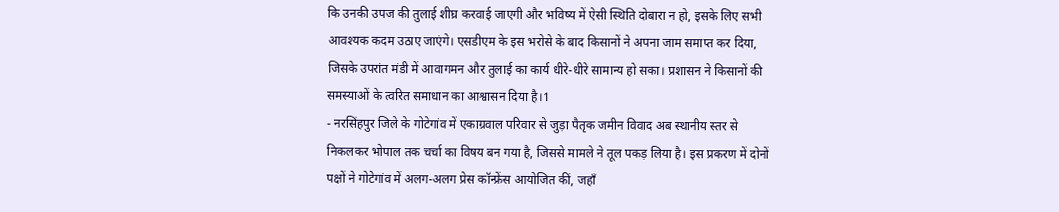कि उनकी उपज की तुलाई शीघ्र करवाई जाएगी और भविष्य में ऐसी स्थिति दोबारा न हो, इसके लिए सभी आवश्यक कदम उठाए जाएंगे। एसडीएम के इस भरोसे के बाद किसानों ने अपना जाम समाप्त कर दिया, जिसके उपरांत मंडी में आवागमन और तुलाई का कार्य धीरे-धीरे सामान्य हो सका। प्रशासन ने किसानों की समस्याओं के त्वरित समाधान का आश्वासन दिया है।1
- नरसिंहपुर जिले के गोटेगांव में एकाग्रवाल परिवार से जुड़ा पैतृक जमीन विवाद अब स्थानीय स्तर से निकलकर भोपाल तक चर्चा का विषय बन गया है, जिससे मामले ने तूल पकड़ लिया है। इस प्रकरण में दोनों पक्षों ने गोटेगांव में अलग-अलग प्रेस कॉन्फ्रेंस आयोजित कीं, जहाँ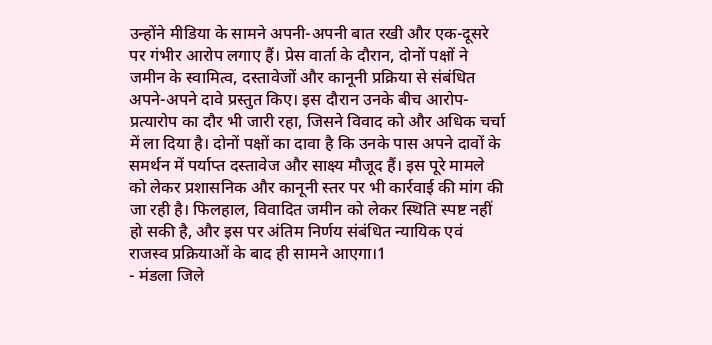उन्होंने मीडिया के सामने अपनी-अपनी बात रखी और एक-दूसरे पर गंभीर आरोप लगाए हैं। प्रेस वार्ता के दौरान, दोनों पक्षों ने जमीन के स्वामित्व, दस्तावेजों और कानूनी प्रक्रिया से संबंधित अपने-अपने दावे प्रस्तुत किए। इस दौरान उनके बीच आरोप-प्रत्यारोप का दौर भी जारी रहा, जिसने विवाद को और अधिक चर्चा में ला दिया है। दोनों पक्षों का दावा है कि उनके पास अपने दावों के समर्थन में पर्याप्त दस्तावेज और साक्ष्य मौजूद हैं। इस पूरे मामले को लेकर प्रशासनिक और कानूनी स्तर पर भी कार्रवाई की मांग की जा रही है। फिलहाल, विवादित जमीन को लेकर स्थिति स्पष्ट नहीं हो सकी है, और इस पर अंतिम निर्णय संबंधित न्यायिक एवं राजस्व प्रक्रियाओं के बाद ही सामने आएगा।1
- मंडला जिले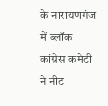के नारायणगंज में ब्लॉक कांग्रेस कमेटी ने नीट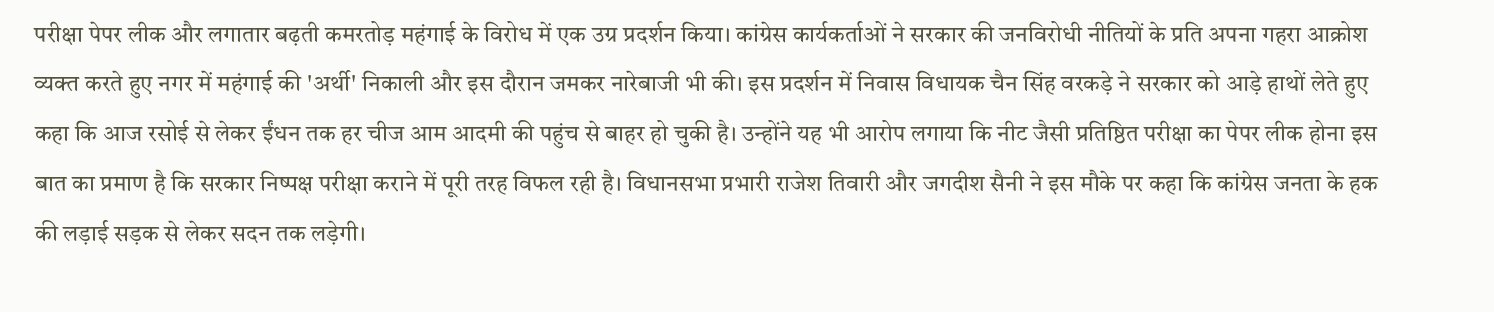परीक्षा पेपर लीक और लगातार बढ़ती कमरतोड़ महंगाई के विरोध में एक उग्र प्रदर्शन किया। कांग्रेस कार्यकर्ताओं ने सरकार की जनविरोधी नीतियों के प्रति अपना गहरा आक्रोश व्यक्त करते हुए नगर में महंगाई की 'अर्थी' निकाली और इस दौरान जमकर नारेबाजी भी की। इस प्रदर्शन में निवास विधायक चैन सिंह वरकड़े ने सरकार को आड़े हाथों लेते हुए कहा कि आज रसोई से लेकर ईंधन तक हर चीज आम आदमी की पहुंच से बाहर हो चुकी है। उन्होंने यह भी आरोप लगाया कि नीट जैसी प्रतिष्ठित परीक्षा का पेपर लीक होना इस बात का प्रमाण है कि सरकार निष्पक्ष परीक्षा कराने में पूरी तरह विफल रही है। विधानसभा प्रभारी राजेश तिवारी और जगदीश सैनी ने इस मौके पर कहा कि कांग्रेस जनता के हक की लड़ाई सड़क से लेकर सदन तक लड़ेगी।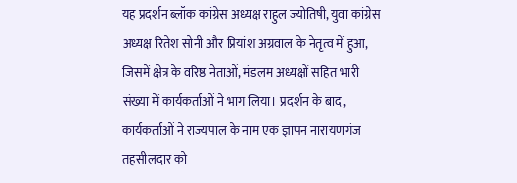यह प्रदर्शन ब्लॉक कांग्रेस अध्यक्ष राहुल ज्योतिषी, युवा कांग्रेस अध्यक्ष रितेश सोनी और प्रियांश अग्रवाल के नेतृत्व में हुआ, जिसमें क्षेत्र के वरिष्ठ नेताओं, मंडलम अध्यक्षों सहित भारी संख्या में कार्यकर्ताओं ने भाग लिया। प्रदर्शन के बाद, कार्यकर्ताओं ने राज्यपाल के नाम एक ज्ञापन नारायणगंज तहसीलदार को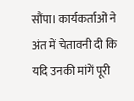सौंपा। कार्यकर्ताओं ने अंत में चेतावनी दी कि यदि उनकी मांगें पूरी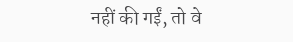नहीं की गईं, तो वे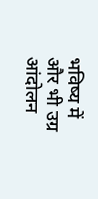भविष्य में और भी उग्र आंदोलन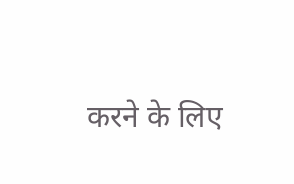करने के लिए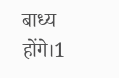बाध्य होंगे।1